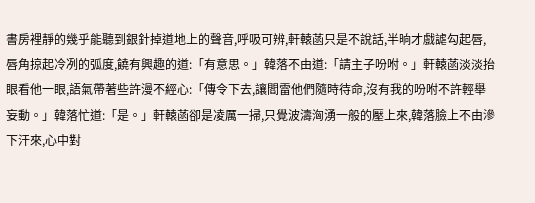書房裡靜的幾乎能聽到銀針掉道地上的聲音,呼吸可辨,軒轅菡只是不說話,半晌才戲謔勾起唇,唇角掠起冷冽的弧度,饒有興趣的道:「有意思。」韓落不由道:「請主子吩咐。」軒轅菡淡淡抬眼看他一眼,語氣帶著些許漫不經心:「傳令下去,讓閻雷他們隨時待命,沒有我的吩咐不許輕舉妄動。」韓落忙道:「是。」軒轅菡卻是凌厲一掃,只覺波濤洶湧一般的壓上來,韓落臉上不由滲下汗來,心中對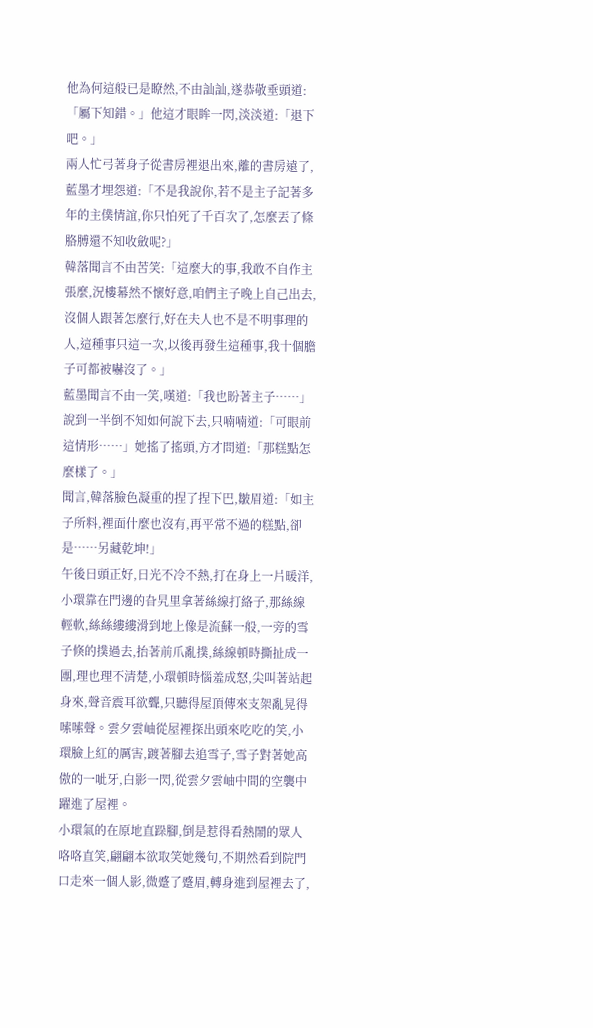他為何這般已是瞭然,不由訕訕,遂恭敬垂頭道:「屬下知錯。」他這才眼眸一閃,淡淡道:「退下吧。」
兩人忙弓著身子從書房裡退出來,離的書房遠了,藍墨才埋怨道:「不是我說你,若不是主子記著多年的主僕情誼,你只怕死了千百次了,怎麼丟了條胳膊還不知收斂呢?」
韓落聞言不由苦笑:「這麼大的事,我敢不自作主張麼,況樓幕然不懷好意,咱們主子晚上自己出去,沒個人跟著怎麼行,好在夫人也不是不明事理的人,這種事只這一次,以後再發生這種事,我十個膽子可都被嚇沒了。」
藍墨聞言不由一笑,嘆道:「我也盼著主子……」說到一半倒不知如何說下去,只喃喃道:「可眼前這情形……」她搖了搖頭,方才問道:「那糕點怎麼樣了。」
聞言,韓落臉色凝重的捏了捏下巴,皺眉道:「如主子所料,裡面什麼也沒有,再平常不過的糕點,卻是……另藏乾坤!」
午後日頭正好,日光不冷不熱,打在身上一片暖洋,小環靠在門邊的旮旯里拿著絲線打絡子,那絲線輕軟,絲絲縷縷滑到地上像是流蘇一般,一旁的雪子倏的撲過去,抬著前爪亂撲,絲線頓時撕扯成一團,理也理不清楚,小環頓時惱羞成怒,尖叫著站起身來,聲音震耳欲聾,只聽得屋頂傳來支架亂晃得嗦嗦聲。雲夕雲岫從屋裡探出頭來吃吃的笑,小環臉上紅的厲害,踱著腳去追雪子,雪子對著她高傲的一呲牙,白影一閃,從雲夕雲岫中間的空襲中躍進了屋裡。
小環氣的在原地直跺腳,倒是惹得看熱鬧的眾人咯咯直笑,翩翩本欲取笑她幾句,不期然看到院門口走來一個人影,微蹙了蹙眉,轉身進到屋裡去了,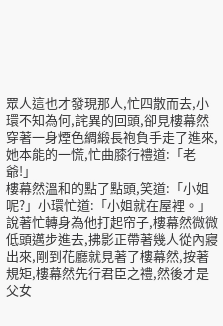眾人這也才發現那人,忙四散而去,小環不知為何,詫異的回頭,卻見樓幕然穿著一身煙色綢緞長袍負手走了進來,她本能的一慌,忙曲膝行禮道:「老爺!」
樓幕然溫和的點了點頭,笑道:「小姐呢?」小環忙道:「小姐就在屋裡。」說著忙轉身為他打起帘子,樓幕然微微低頭邁步進去,拂影正帶著幾人從內寢出來,剛到花廳就見著了樓幕然,按著規矩,樓幕然先行君臣之禮,然後才是父女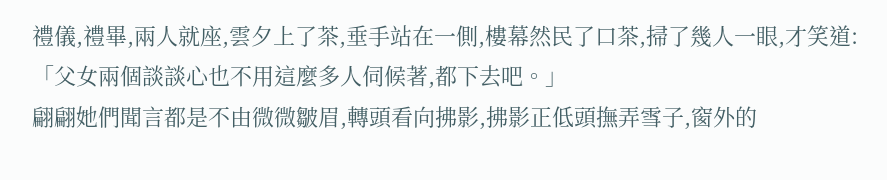禮儀,禮畢,兩人就座,雲夕上了茶,垂手站在一側,樓幕然民了口茶,掃了幾人一眼,才笑道:「父女兩個談談心也不用這麼多人伺候著,都下去吧。」
翩翩她們聞言都是不由微微皺眉,轉頭看向拂影,拂影正低頭撫弄雪子,窗外的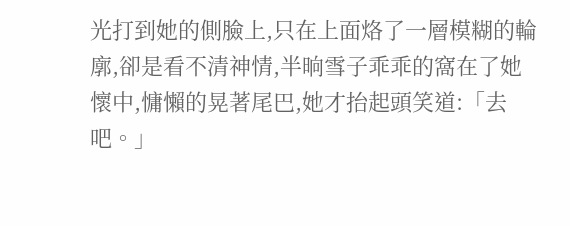光打到她的側臉上,只在上面烙了一層模糊的輪廓,卻是看不清神情,半晌雪子乖乖的窩在了她懷中,慵懶的晃著尾巴,她才抬起頭笑道:「去吧。」